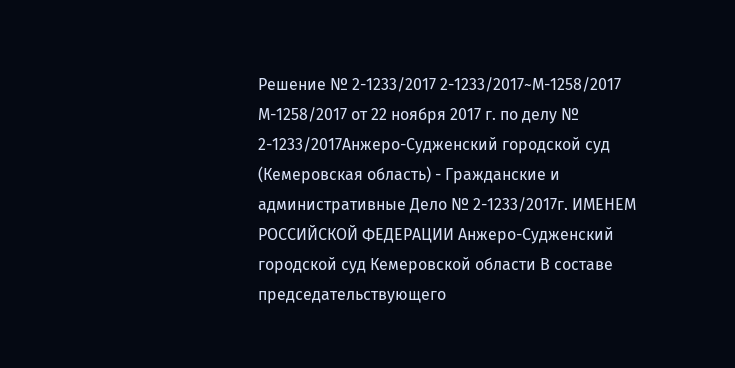Решение № 2-1233/2017 2-1233/2017~М-1258/2017 М-1258/2017 от 22 ноября 2017 г. по делу № 2-1233/2017Анжеро-Судженский городской суд (Кемеровская область) - Гражданские и административные Дело № 2-1233/2017г. ИМЕНЕМ РОССИЙСКОЙ ФЕДЕРАЦИИ Анжеро-Судженский городской суд Кемеровской области В составе председательствующего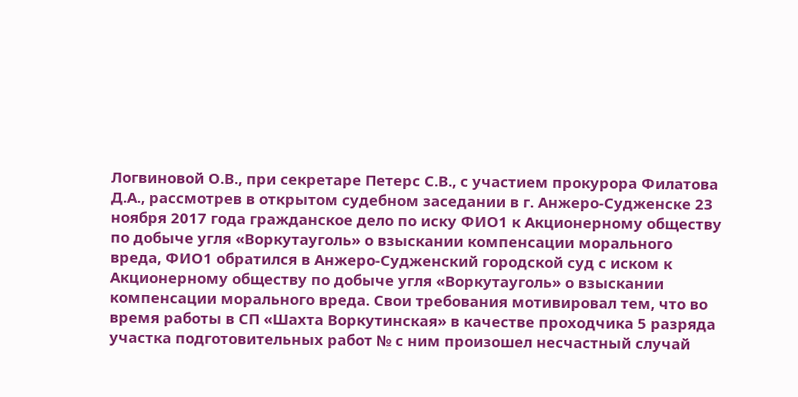Логвиновой О.В., при секретаре Петерс С.В., с участием прокурора Филатова Д.А., рассмотрев в открытом судебном заседании в г. Анжеро-Судженске 23 ноября 2017 года гражданское дело по иску ФИО1 к Акционерному обществу по добыче угля «Воркутауголь» о взыскании компенсации морального вреда, ФИО1 обратился в Анжеро-Судженский городской суд с иском к Акционерному обществу по добыче угля «Воркутауголь» о взыскании компенсации морального вреда. Свои требования мотивировал тем, что во время работы в СП «Шахта Воркутинская» в качестве проходчика 5 разряда участка подготовительных работ № с ним произошел несчастный случай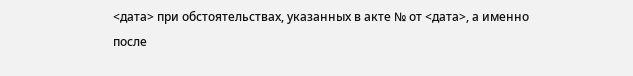<дата> при обстоятельствах, указанных в акте № от <дата>, а именно после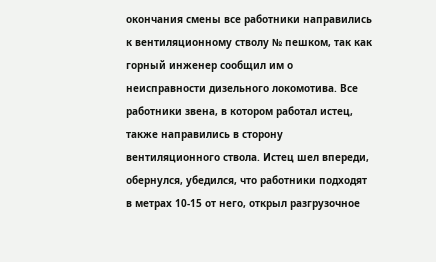окончания смены все работники направились к вентиляционному стволу № пешком, так как горный инженер сообщил им о неисправности дизельного локомотива. Все работники звена, в котором работал истец, также направились в сторону вентиляционного ствола. Истец шел впереди, обернулся, убедился, что работники подходят в метрах 10-15 от него, открыл разгрузочное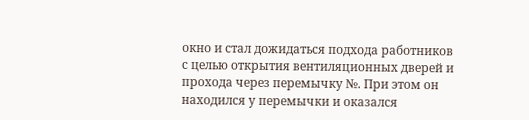окно и стал дожидаться подхода работников с целью открытия вентиляционных дверей и прохода через перемычку №. При этом он находился у перемычки и оказался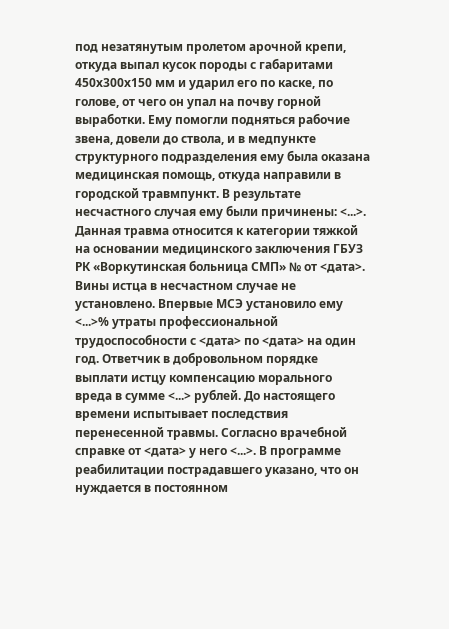под незатянутым пролетом арочной крепи, откуда выпал кусок породы с габаритами 450х300х150 мм и ударил его по каске, по голове, от чего он упал на почву горной выработки. Ему помогли подняться рабочие звена, довели до ствола, и в медпункте структурного подразделения ему была оказана медицинская помощь, откуда направили в городской травмпункт. В результате несчастного случая ему были причинены: <...>. Данная травма относится к категории тяжкой на основании медицинского заключения ГБУЗ РК «Воркутинская больница СМП» № от <дата>. Вины истца в несчастном случае не установлено. Впервые МСЭ установило ему <...>% утраты профессиональной трудоспособности с <дата> по <дата> на один год. Ответчик в добровольном порядке выплати истцу компенсацию морального вреда в сумме <...> рублей. До настоящего времени испытывает последствия перенесенной травмы. Согласно врачебной справке от <дата> у него <...>. В программе реабилитации пострадавшего указано, что он нуждается в постоянном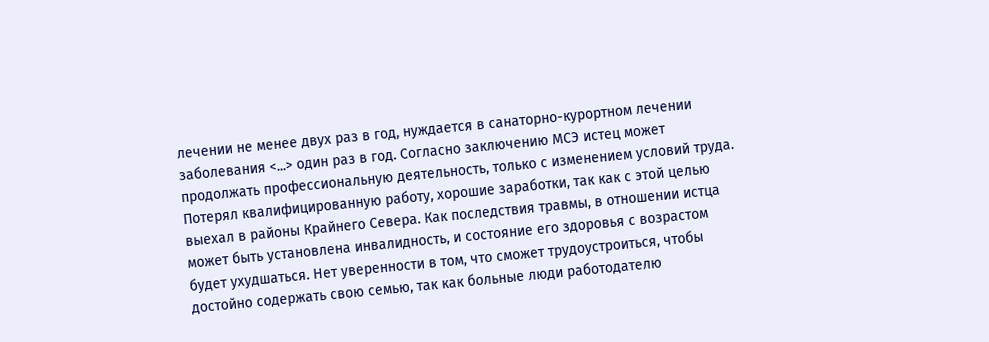лечении не менее двух раз в год, нуждается в санаторно-курортном лечении заболевания <...> один раз в год. Согласно заключению МСЭ истец может продолжать профессиональную деятельность, только с изменением условий труда. Потерял квалифицированную работу, хорошие заработки, так как с этой целью выехал в районы Крайнего Севера. Как последствия травмы, в отношении истца может быть установлена инвалидность, и состояние его здоровья с возрастом будет ухудшаться. Нет уверенности в том, что сможет трудоустроиться, чтобы достойно содержать свою семью, так как больные люди работодателю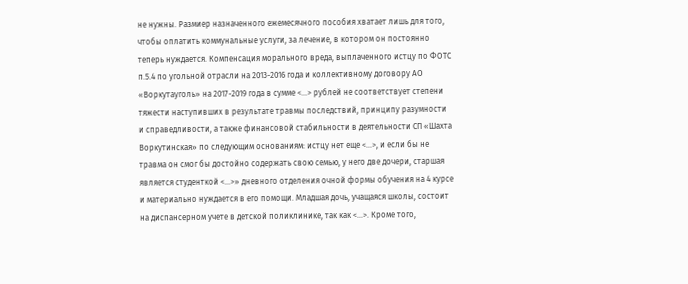не нужны. Размиер назначенного ежемесячного пособия хватает лишь для того, чтобы оплатить коммунальные услуги, за лечение, в котором он постоянно теперь нуждается. Компенсация морального вреда, выплаченного истцу по ФОТС п.5.4 по угольной отрасли на 2013-2016 года и коллективному договору АО «Воркутауголь» на 2017-2019 года в сумме <...> рублей не соответствует степени тяжести наступивших в результате травмы последствий, принципу разумности и справедливости, а также финансовой стабильности в деятельности СП «Шахта Воркутинская» по следующим основаниям: истцу нет еще <...>, и если бы не травма он смог бы достойно содержать свою семью, у него две дочери, старшая является студенткой <...>» дневного отделения очной формы обучения на 4 курсе и материально нуждается в его помощи. Младшая дочь, учащаяся школы, состоит на диспансерном учете в детской поликлинике, так как <...>. Кроме того,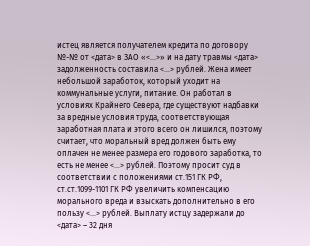истец является получателем кредита по договору №-№ от <дата> в ЗАО «<...>» и на дату травмы <дата> задолженность составила <...> рублей. Жена имеет небольшой заработок, который уходит на коммунальные услуги, питание. Он работал в условиях Крайнего Севера, где существуют надбавки за вредные условия труда, соответствующая заработная плата и этого всего он лишился, поэтому считает, что моральный вред должен быть ему оплачен не менее размера его годового заработка, то есть не менее <...> рублей. Поэтому просит суд в соответствии с положениями ст.151 ГК РФ, ст.ст.1099-1101 ГК РФ увеличить компенсацию морального вреда и взыскать дополнительно в его пользу <...> рублей. Выплату истцу задержали до <дата> – 32 дня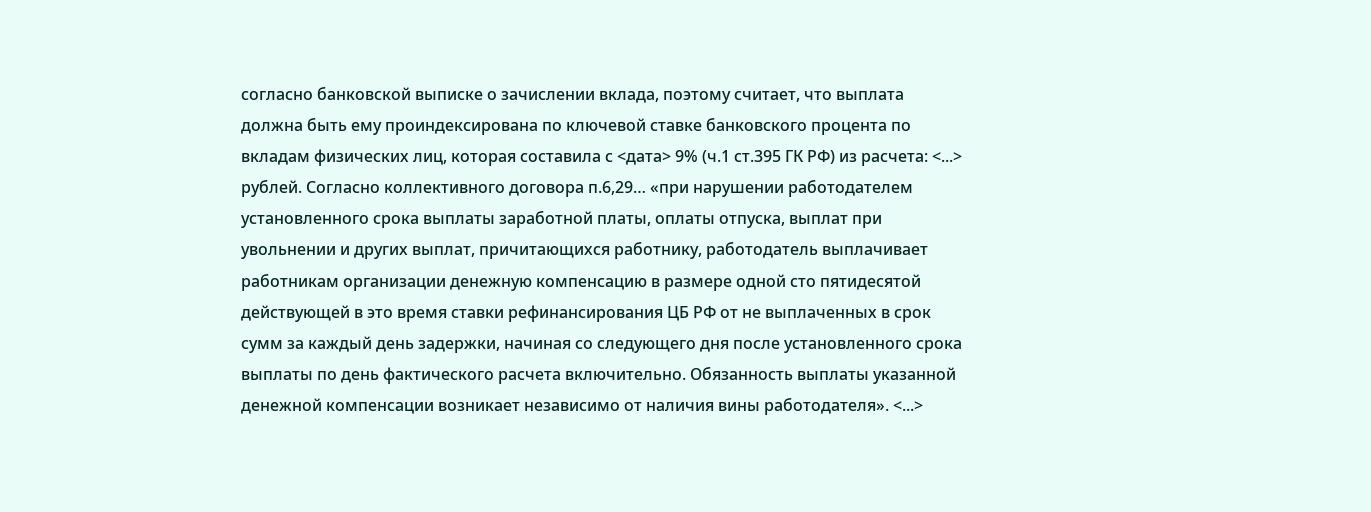согласно банковской выписке о зачислении вклада, поэтому считает, что выплата должна быть ему проиндексирована по ключевой ставке банковского процента по вкладам физических лиц, которая составила с <дата> 9% (ч.1 ст.395 ГК РФ) из расчета: <...> рублей. Согласно коллективного договора п.6,29… «при нарушении работодателем установленного срока выплаты заработной платы, оплаты отпуска, выплат при увольнении и других выплат, причитающихся работнику, работодатель выплачивает работникам организации денежную компенсацию в размере одной сто пятидесятой действующей в это время ставки рефинансирования ЦБ РФ от не выплаченных в срок сумм за каждый день задержки, начиная со следующего дня после установленного срока выплаты по день фактического расчета включительно. Обязанность выплаты указанной денежной компенсации возникает независимо от наличия вины работодателя». <...>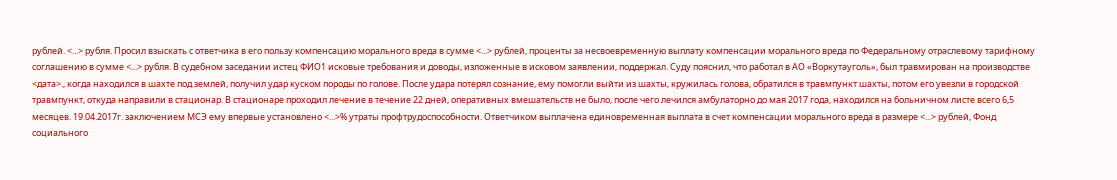рублей. <...> рубля. Просил взыскать с ответчика в его пользу компенсацию морального вреда в сумме <...> рублей, проценты за несвоевременную выплату компенсации морального вреда по Федеральному отраслевому тарифному соглашению в сумме <...> рубля. В судебном заседании истец ФИО1 исковые требования и доводы, изложенные в исковом заявлении, поддержал. Суду пояснил, что работал в АО «Воркутауголь», был травмирован на производстве <дата>., когда находился в шахте под землей, получил удар куском породы по голове. После удара потерял сознание, ему помогли выйти из шахты, кружилась голова, обратился в травмпункт шахты, потом его увезли в городской травмпункт, откуда направили в стационар. В стационаре проходил лечение в течение 22 дней, оперативных вмешательств не было, после чего лечился амбулаторно до мая 2017 года, находился на больничном листе всего 6,5 месяцев. 19.04.2017г. заключением МСЭ ему впервые установлено <...>% утраты профтрудоспособности. Ответчиком выплачена единовременная выплата в счет компенсации морального вреда в размере <...> рублей, Фонд социального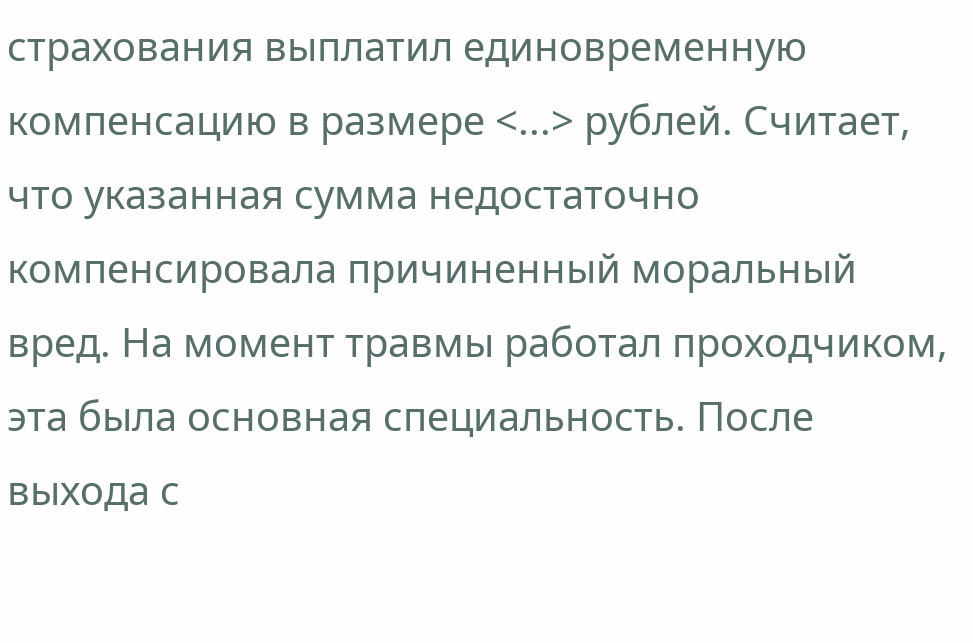страхования выплатил единовременную компенсацию в размере <...> рублей. Считает, что указанная сумма недостаточно компенсировала причиненный моральный вред. На момент травмы работал проходчиком, эта была основная специальность. После выхода с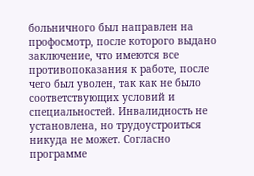больничного был направлен на профосмотр, после которого выдано заключение, что имеются все противопоказания к работе, после чего был уволен, так как не было соответствующих условий и специальностей. Инвалидность не установлена, но трудоустроиться никуда не может. Согласно программе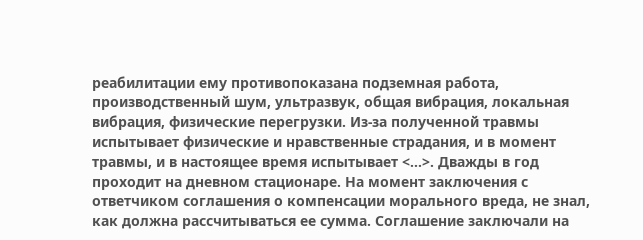реабилитации ему противопоказана подземная работа, производственный шум, ультразвук, общая вибрация, локальная вибрация, физические перегрузки. Из-за полученной травмы испытывает физические и нравственные страдания, и в момент травмы, и в настоящее время испытывает <...>. Дважды в год проходит на дневном стационаре. На момент заключения с ответчиком соглашения о компенсации морального вреда, не знал, как должна рассчитываться ее сумма. Соглашение заключали на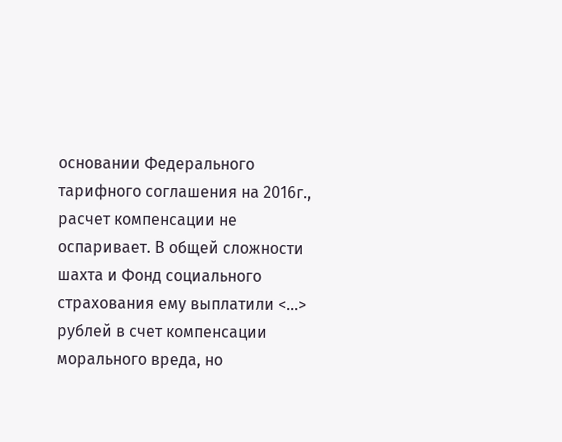основании Федерального тарифного соглашения на 2016г., расчет компенсации не оспаривает. В общей сложности шахта и Фонд социального страхования ему выплатили <...> рублей в счет компенсации морального вреда, но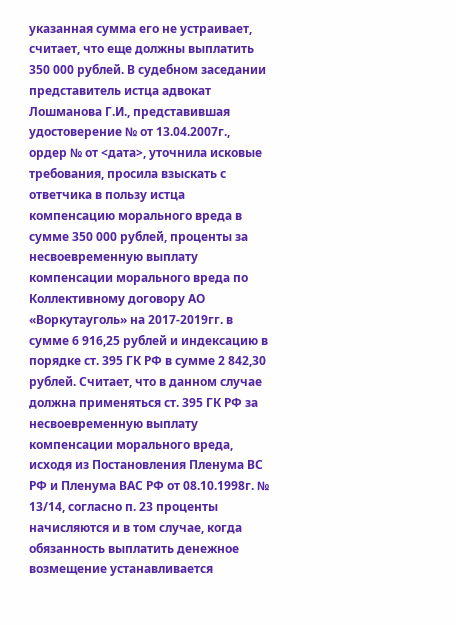указанная сумма его не устраивает, считает, что еще должны выплатить 350 000 рублей. В судебном заседании представитель истца адвокат Лошманова Г.И., представившая удостоверение № от 13.04.2007г., ордер № от <дата>, уточнила исковые требования, просила взыскать с ответчика в пользу истца компенсацию морального вреда в сумме 350 000 рублей, проценты за несвоевременную выплату компенсации морального вреда по Коллективному договору АО «Воркутауголь» на 2017-2019гг. в сумме 6 916,25 рублей и индексацию в порядке ст. 395 ГК РФ в сумме 2 842,30 рублей. Считает, что в данном случае должна применяться ст. 395 ГК РФ за несвоевременную выплату компенсации морального вреда, исходя из Постановления Пленума ВС РФ и Пленума ВАС РФ от 08.10.1998г. № 13/14, согласно п. 23 проценты начисляются и в том случае, когда обязанность выплатить денежное возмещение устанавливается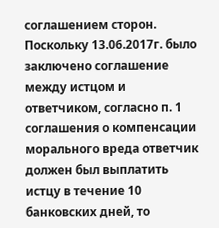соглашением сторон. Поскольку 13.06.2017г. было заключено соглашение между истцом и ответчиком, согласно п. 1 соглашения о компенсации морального вреда ответчик должен был выплатить истцу в течение 10 банковских дней, то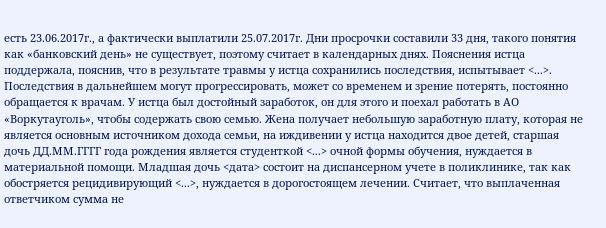есть 23.06.2017г., а фактически выплатили 25.07.2017г. Дни просрочки составили 33 дня, такого понятия как «банковский день» не существует, поэтому считает в календарных днях. Пояснения истца поддержала, пояснив, что в результате травмы у истца сохранились последствия, испытывает <...>. Последствия в дальнейшем могут прогрессировать, может со временем и зрение потерять, постоянно обращается к врачам. У истца был достойный заработок, он для этого и поехал работать в АО «Воркутауголь», чтобы содержать свою семью. Жена получает небольшую заработную плату, которая не является основным источником дохода семьи, на иждивении у истца находится двое детей, старшая дочь ДД.ММ.ГГГГ года рождения является студенткой <...> очной формы обучения, нуждается в материальной помощи. Младшая дочь <дата> состоит на диспансерном учете в поликлинике, так как обостряется рецидивирующий <...>, нуждается в дорогостоящем лечении. Считает, что выплаченная ответчиком сумма не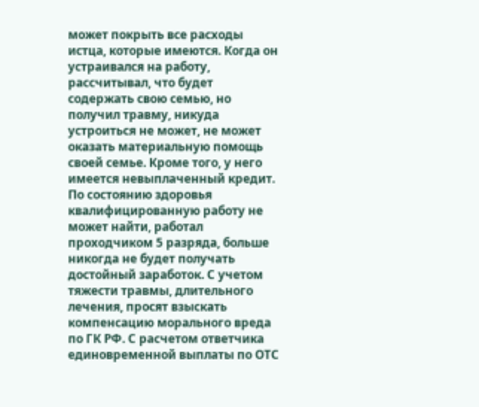может покрыть все расходы истца, которые имеются. Когда он устраивался на работу, рассчитывал, что будет содержать свою семью, но получил травму, никуда устроиться не может, не может оказать материальную помощь своей семье. Кроме того, у него имеется невыплаченный кредит. По состоянию здоровья квалифицированную работу не может найти, работал проходчиком 5 разряда, больше никогда не будет получать достойный заработок. С учетом тяжести травмы, длительного лечения, просят взыскать компенсацию морального вреда по ГК РФ. С расчетом ответчика единовременной выплаты по ОТС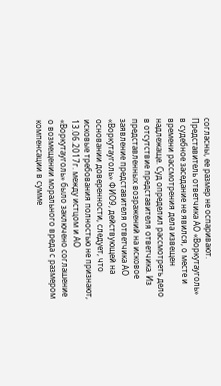согласны, ее размер не оспаривают. Представитель ответчика АО «Воркутауголь» в судебное заседание не явился, о месте и времени рассмотрения дела извещен надлежаще. Суд определил рассмотреть дело в отсутствие представителя ответчика. Из представленных возражений на исковое заявление представителя ответчика АО «Воркутауголь» ФИО9, действующей на основании доверенности, следует, что исковые требования полностью не признают, 13.06.2017г. между истцом и АО «Воркутауголь» было заключено соглашение о возмещении морального вреда с размером компенсации в сумме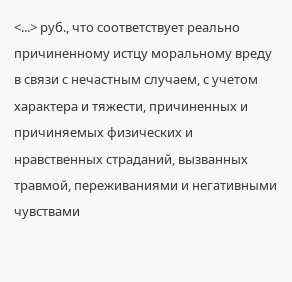<...> руб., что соответствует реально причиненному истцу моральному вреду в связи с нечастным случаем, с учетом характера и тяжести, причиненных и причиняемых физических и нравственных страданий, вызванных травмой, переживаниями и негативными чувствами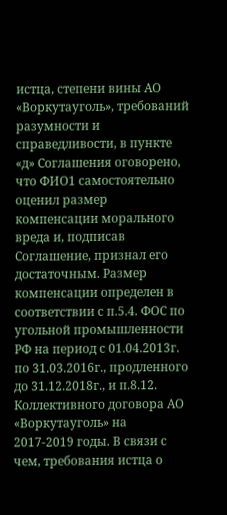истца, степени вины АО «Воркутауголь», требований разумности и справедливости, в пункте «д» Соглашения оговорено, что ФИО1 самостоятельно оценил размер компенсации морального вреда и, подписав Соглашение, признал его достаточным. Размер компенсации определен в соответствии с п.5.4. ФОС по угольной промышленности РФ на период с 01.04.2013г. по 31.03.2016г., продленного до 31.12.2018г., и п.8.12. Коллективного договора АО «Воркутауголь» на 2017-2019 годы. В связи с чем, требования истца о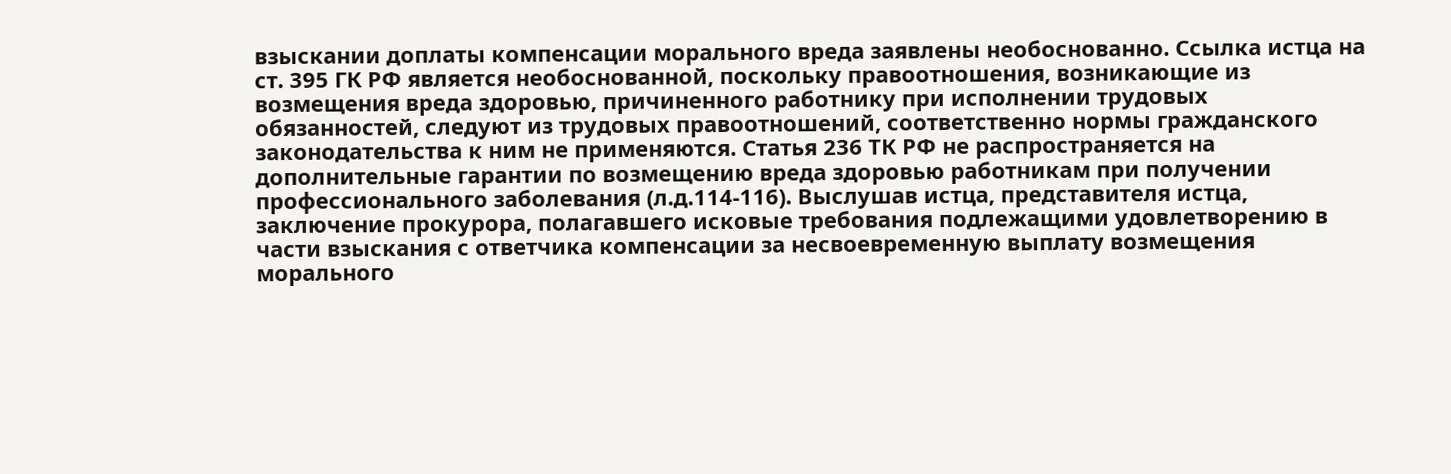взыскании доплаты компенсации морального вреда заявлены необоснованно. Ссылка истца на ст. 395 ГК РФ является необоснованной, поскольку правоотношения, возникающие из возмещения вреда здоровью, причиненного работнику при исполнении трудовых обязанностей, следуют из трудовых правоотношений, соответственно нормы гражданского законодательства к ним не применяются. Статья 236 ТК РФ не распространяется на дополнительные гарантии по возмещению вреда здоровью работникам при получении профессионального заболевания (л.д.114-116). Выслушав истца, представителя истца, заключение прокурора, полагавшего исковые требования подлежащими удовлетворению в части взыскания с ответчика компенсации за несвоевременную выплату возмещения морального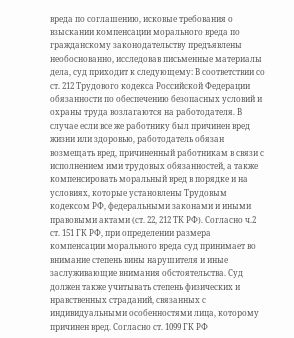вреда по соглашению, исковые требования о взыскании компенсации морального вреда по гражданскому законодательству предъявлены необоснованно, исследовав письменные материалы дела, суд приходит к следующему: В соответствии со ст. 212 Трудового кодекса Российской Федерации обязанности по обеспечению безопасных условий и охраны труда возлагаются на работодателя. В случае если все же работнику был причинен вред жизни или здоровью, работодатель обязан возмещать вред, причиненный работникам в связи с исполнением ими трудовых обязанностей, а также компенсировать моральный вред в порядке и на условиях, которые установлены Трудовым кодексом РФ, федеральными законами и иными правовыми актами (ст. 22, 212 ТК РФ). Согласно ч.2 ст. 151 ГК РФ, при определении размера компенсации морального вреда суд принимает во внимание степень вины нарушителя и иные заслуживающие внимания обстоятельства. Суд должен также учитывать степень физических и нравственных страданий, связанных с индивидуальными особенностями лица, которому причинен вред. Согласно ст. 1099 ГК РФ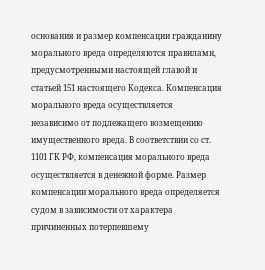основания и размер компенсации гражданину морального вреда определяются правилами, предусмотренными настоящей главой и статьей 151 настоящего Кодекса. Компенсация морального вреда осуществляется независимо от подлежащего возмещению имущественного вреда. В соответствии со ст. 1101 ГК РФ, компенсация морального вреда осуществляется в денежной форме. Размер компенсации морального вреда определяется судом в зависимости от характера причиненных потерпевшему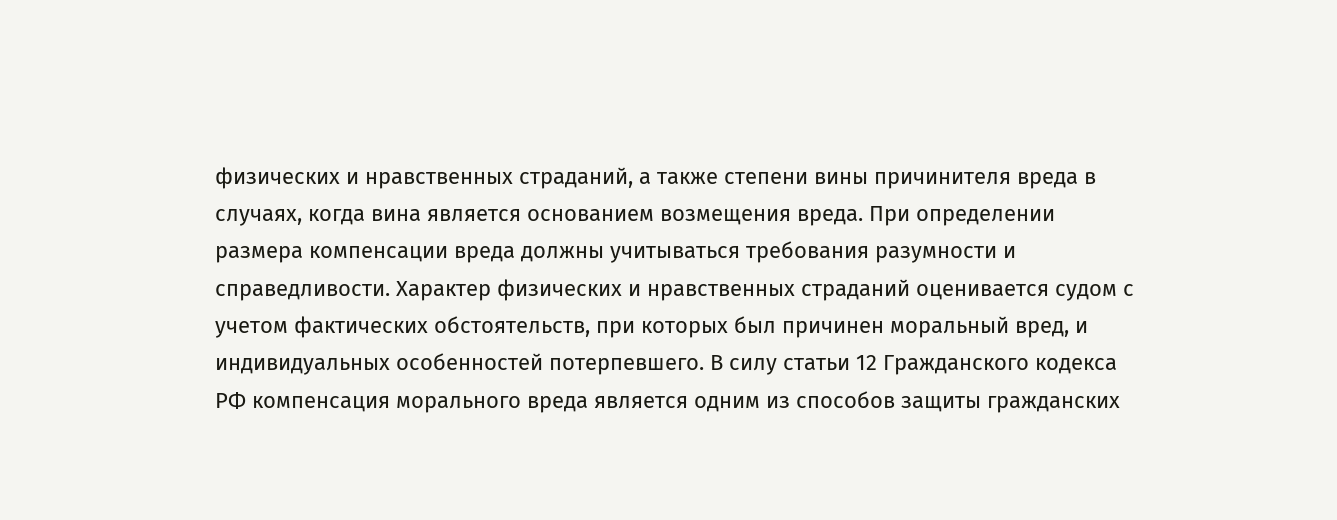физических и нравственных страданий, а также степени вины причинителя вреда в случаях, когда вина является основанием возмещения вреда. При определении размера компенсации вреда должны учитываться требования разумности и справедливости. Характер физических и нравственных страданий оценивается судом с учетом фактических обстоятельств, при которых был причинен моральный вред, и индивидуальных особенностей потерпевшего. В силу статьи 12 Гражданского кодекса РФ компенсация морального вреда является одним из способов защиты гражданских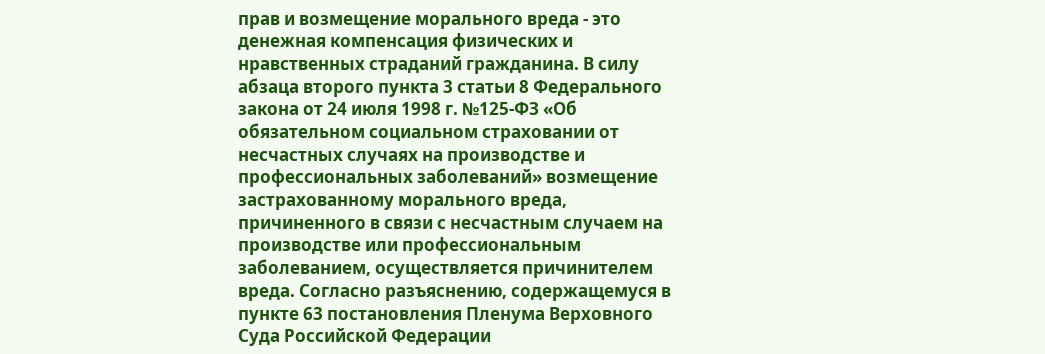прав и возмещение морального вреда - это денежная компенсация физических и нравственных страданий гражданина. В силу абзаца второго пункта 3 статьи 8 Федерального закона от 24 июля 1998 г. №125-ФЗ «Об обязательном социальном страховании от несчастных случаях на производстве и профессиональных заболеваний» возмещение застрахованному морального вреда, причиненного в связи с несчастным случаем на производстве или профессиональным заболеванием, осуществляется причинителем вреда. Согласно разъяснению, содержащемуся в пункте 63 постановления Пленума Верховного Суда Российской Федерации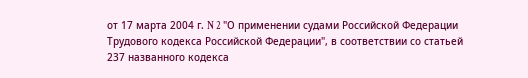от 17 марта 2004 г. N 2 "О применении судами Российской Федерации Трудового кодекса Российской Федерации", в соответствии со статьей 237 названного кодекса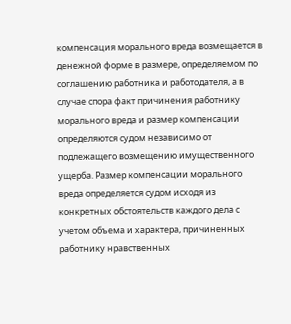компенсация морального вреда возмещается в денежной форме в размере, определяемом по соглашению работника и работодателя, а в случае спора факт причинения работнику морального вреда и размер компенсации определяются судом независимо от подлежащего возмещению имущественного ущерба. Размер компенсации морального вреда определяется судом исходя из конкретных обстоятельств каждого дела с учетом объема и характера, причиненных работнику нравственных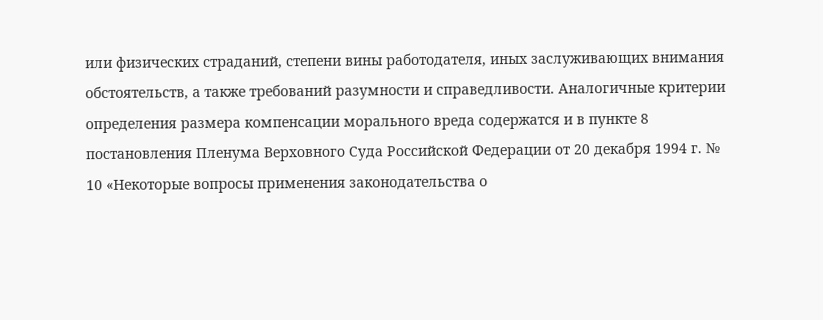или физических страданий, степени вины работодателя, иных заслуживающих внимания обстоятельств, а также требований разумности и справедливости. Аналогичные критерии определения размера компенсации морального вреда содержатся и в пункте 8 постановления Пленума Верховного Суда Российской Федерации от 20 декабря 1994 г. № 10 «Некоторые вопросы применения законодательства о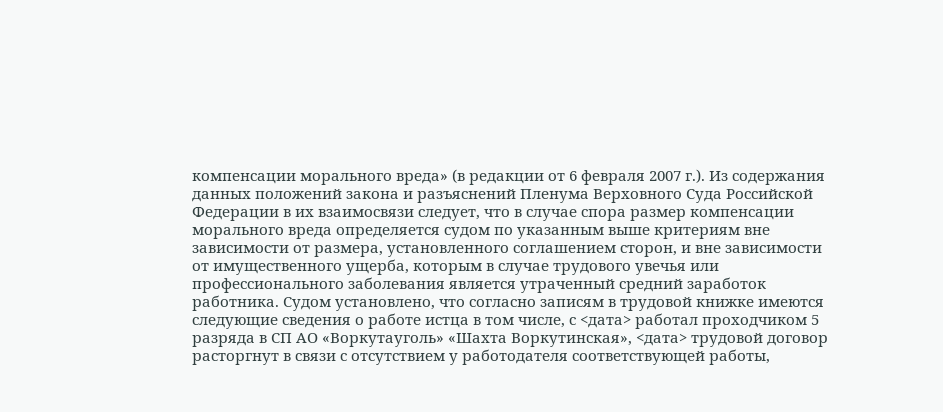компенсации морального вреда» (в редакции от 6 февраля 2007 г.). Из содержания данных положений закона и разъяснений Пленума Верховного Суда Российской Федерации в их взаимосвязи следует, что в случае спора размер компенсации морального вреда определяется судом по указанным выше критериям вне зависимости от размера, установленного соглашением сторон, и вне зависимости от имущественного ущерба, которым в случае трудового увечья или профессионального заболевания является утраченный средний заработок работника. Судом установлено, что согласно записям в трудовой книжке имеются следующие сведения о работе истца в том числе, с <дата> работал проходчиком 5 разряда в СП АО «Воркутауголь» «Шахта Воркутинская», <дата> трудовой договор расторгнут в связи с отсутствием у работодателя соответствующей работы,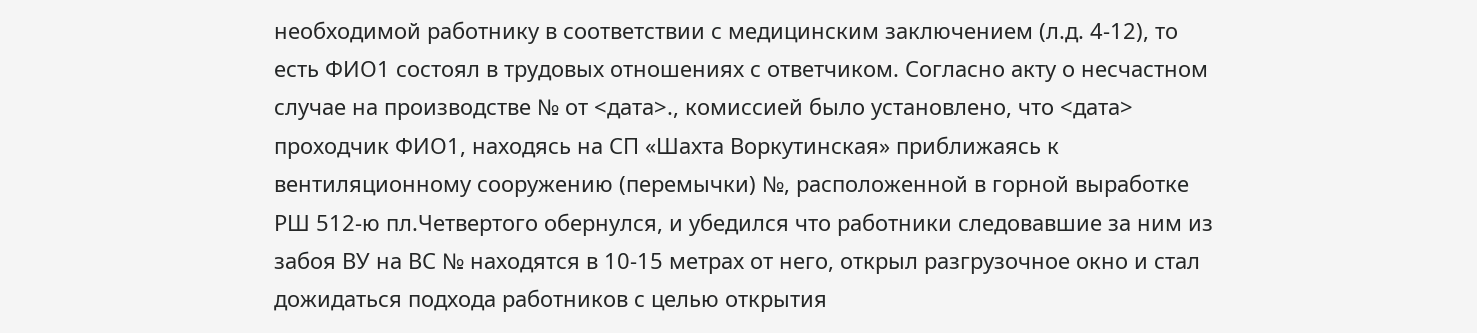необходимой работнику в соответствии с медицинским заключением (л.д. 4-12), то есть ФИО1 состоял в трудовых отношениях с ответчиком. Согласно акту о несчастном случае на производстве № от <дата>., комиссией было установлено, что <дата> проходчик ФИО1, находясь на СП «Шахта Воркутинская» приближаясь к вентиляционному сооружению (перемычки) №, расположенной в горной выработке РШ 512-ю пл.Четвертого обернулся, и убедился что работники следовавшие за ним из забоя ВУ на ВС № находятся в 10-15 метрах от него, открыл разгрузочное окно и стал дожидаться подхода работников с целью открытия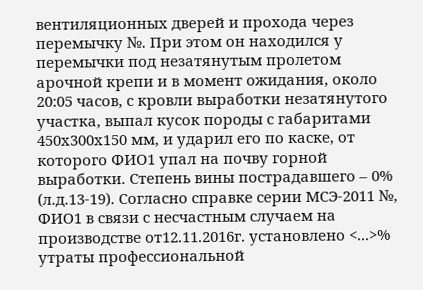вентиляционных дверей и прохода через перемычку №. При этом он находился у перемычки под незатянутым пролетом арочной крепи и в момент ожидания, около 20:05 часов, с кровли выработки незатянутого участка, выпал кусок породы с габаритами 450х300х150 мм, и ударил его по каске, от которого ФИО1 упал на почву горной выработки. Степень вины пострадавшего – 0% (л.д.13-19). Согласно справке серии МСЭ-2011 №, ФИО1 в связи с несчастным случаем на производстве от12.11.2016г. установлено <...>% утраты профессиональной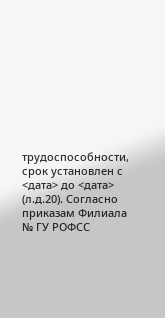трудоспособности, срок установлен с <дата> до <дата> (л.д.20). Согласно приказам Филиала № ГУ РОФСС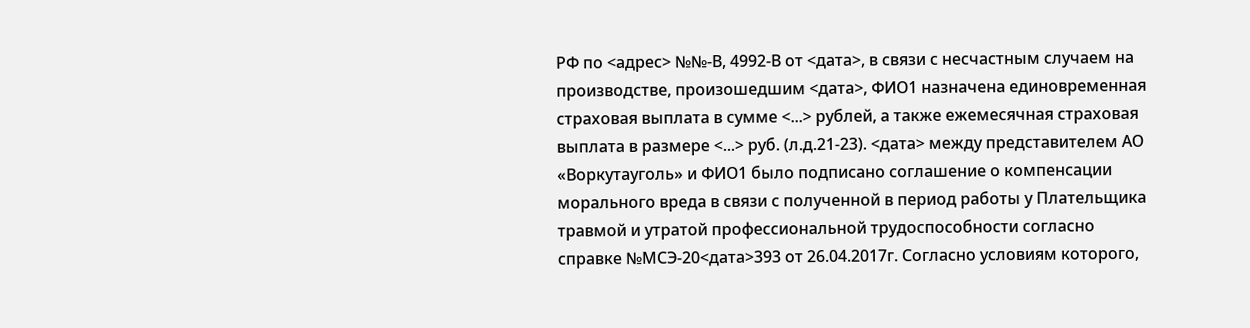РФ по <адрес> №№-В, 4992-В от <дата>, в связи с несчастным случаем на производстве, произошедшим <дата>, ФИО1 назначена единовременная страховая выплата в сумме <...> рублей, а также ежемесячная страховая выплата в размере <...> руб. (л.д.21-23). <дата> между представителем АО «Воркутауголь» и ФИО1 было подписано соглашение о компенсации морального вреда в связи с полученной в период работы у Плательщика травмой и утратой профессиональной трудоспособности согласно справке №МСЭ-20<дата>393 от 26.04.2017г. Согласно условиям которого,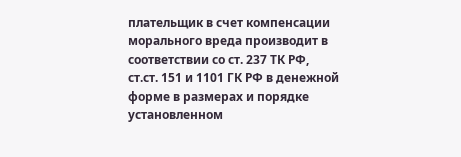плательщик в счет компенсации морального вреда производит в соответствии со ст. 237 ТК РФ, ст.ст. 151 и 1101 ГК РФ в денежной форме в размерах и порядке установленном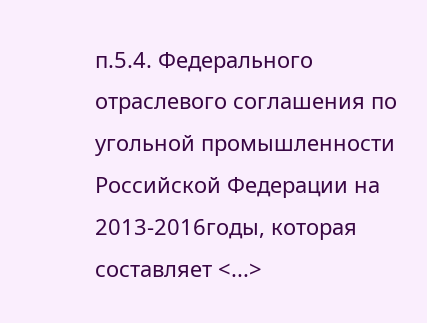п.5.4. Федерального отраслевого соглашения по угольной промышленности Российской Федерации на 2013-2016годы, которая составляет <...>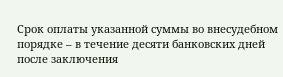Срок оплаты указанной суммы во внесудебном порядке – в течение десяти банковских дней после заключения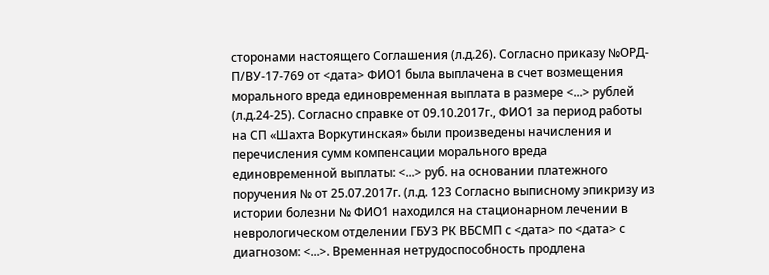сторонами настоящего Соглашения (л.д.26). Согласно приказу №ОРД-П/ВУ-17-769 от <дата> ФИО1 была выплачена в счет возмещения морального вреда единовременная выплата в размере <...> рублей (л.д.24-25). Согласно справке от 09.10.2017г., ФИО1 за период работы на СП «Шахта Воркутинская» были произведены начисления и перечисления сумм компенсации морального вреда единовременной выплаты: <...> руб. на основании платежного поручения № от 25.07.2017г. (л.д. 123 Согласно выписному эпикризу из истории болезни № ФИО1 находился на стационарном лечении в неврологическом отделении ГБУЗ РК ВБСМП с <дата> по <дата> с диагнозом: <...>. Временная нетрудоспособность продлена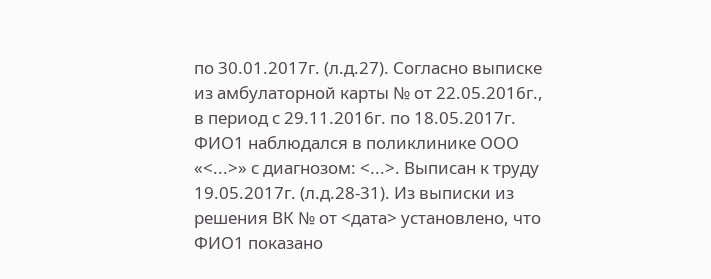по 30.01.2017г. (л.д.27). Согласно выписке из амбулаторной карты № от 22.05.2016г., в период с 29.11.2016г. по 18.05.2017г. ФИО1 наблюдался в поликлинике ООО «<...>» с диагнозом: <...>. Выписан к труду 19.05.2017г. (л.д.28-31). Из выписки из решения ВК № от <дата> установлено, что ФИО1 показано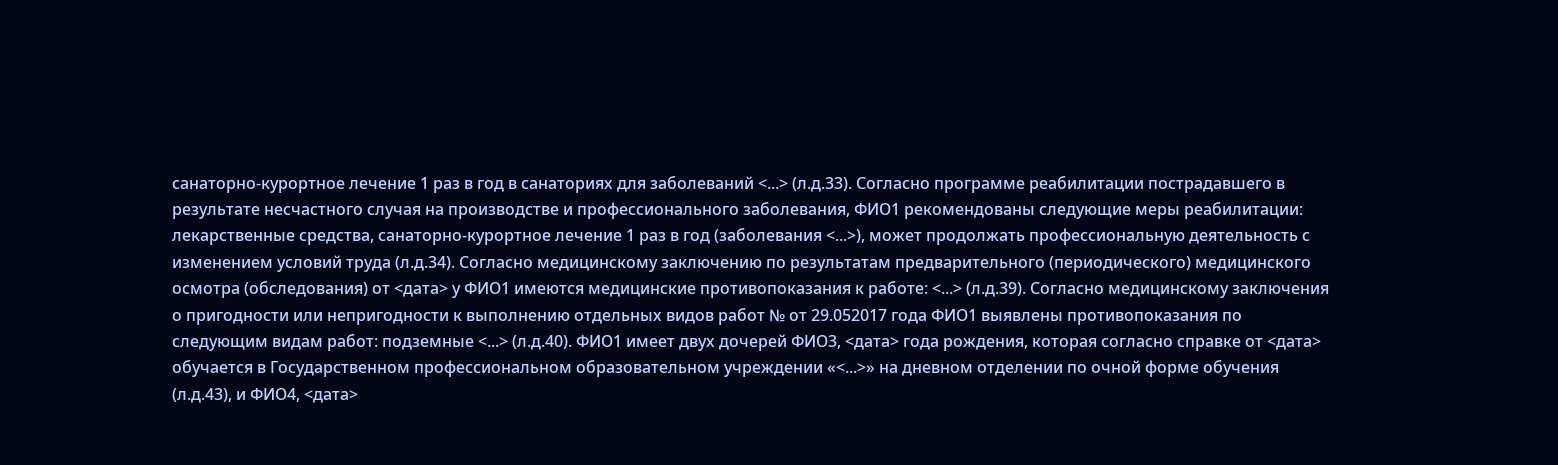санаторно-курортное лечение 1 раз в год в санаториях для заболеваний <...> (л.д.33). Согласно программе реабилитации пострадавшего в результате несчастного случая на производстве и профессионального заболевания, ФИО1 рекомендованы следующие меры реабилитации: лекарственные средства, санаторно-курортное лечение 1 раз в год (заболевания <...>), может продолжать профессиональную деятельность с изменением условий труда (л.д.34). Согласно медицинскому заключению по результатам предварительного (периодического) медицинского осмотра (обследования) от <дата> у ФИО1 имеются медицинские противопоказания к работе: <...> (л.д.39). Согласно медицинскому заключения о пригодности или непригодности к выполнению отдельных видов работ № от 29.052017 года ФИО1 выявлены противопоказания по следующим видам работ: подземные <...> (л.д.40). ФИО1 имеет двух дочерей ФИО3, <дата> года рождения, которая согласно справке от <дата> обучается в Государственном профессиональном образовательном учреждении «<...>» на дневном отделении по очной форме обучения (л.д.43), и ФИО4, <дата>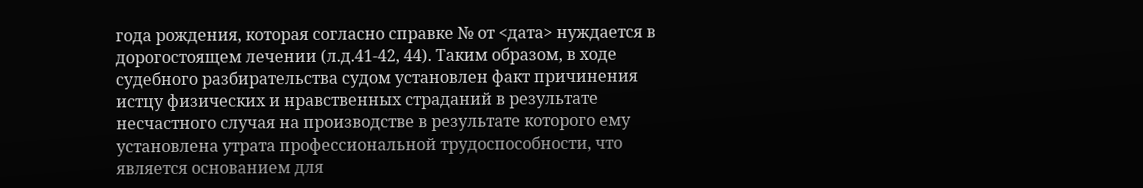года рождения, которая согласно справке № от <дата> нуждается в дорогостоящем лечении (л.д.41-42, 44). Таким образом, в ходе судебного разбирательства судом установлен факт причинения истцу физических и нравственных страданий в результате несчастного случая на производстве в результате которого ему установлена утрата профессиональной трудоспособности, что является основанием для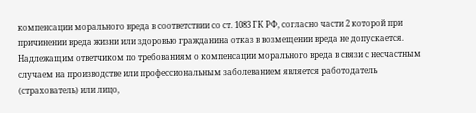компенсации морального вреда в соответствии со ст. 1083 ГК РФ, согласно части 2 которой при причинении вреда жизни или здоровью гражданина отказ в возмещении вреда не допускается. Надлежащим ответчиком по требованиям о компенсации морального вреда в связи с несчастным случаем на производстве или профессиональным заболеванием является работодатель (страхователь) или лицо,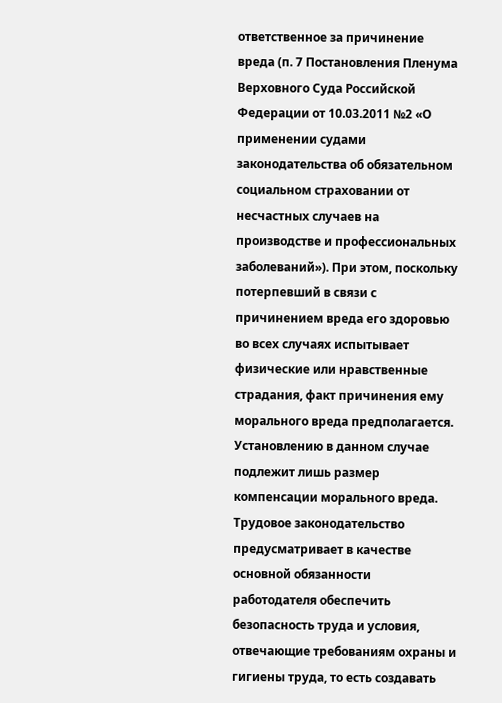ответственное за причинение вреда (п. 7 Постановления Пленума Верховного Суда Российской Федерации от 10.03.2011 №2 «О применении судами законодательства об обязательном социальном страховании от несчастных случаев на производстве и профессиональных заболеваний»). При этом, поскольку потерпевший в связи с причинением вреда его здоровью во всех случаях испытывает физические или нравственные страдания, факт причинения ему морального вреда предполагается. Установлению в данном случае подлежит лишь размер компенсации морального вреда. Трудовое законодательство предусматривает в качестве основной обязанности работодателя обеспечить безопасность труда и условия, отвечающие требованиям охраны и гигиены труда, то есть создавать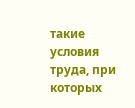такие условия труда, при которых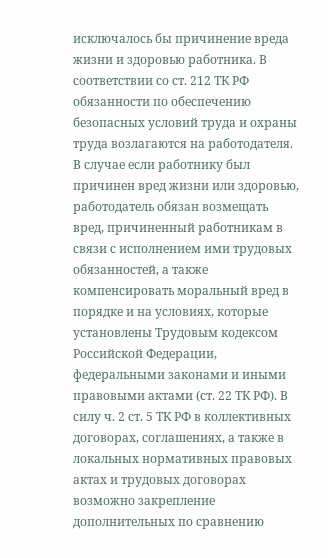исключалось бы причинение вреда жизни и здоровью работника. В соответствии со ст. 212 ТК РФ обязанности по обеспечению безопасных условий труда и охраны труда возлагаются на работодателя. В случае если работнику был причинен вред жизни или здоровью, работодатель обязан возмещать вред, причиненный работникам в связи с исполнением ими трудовых обязанностей, а также компенсировать моральный вред в порядке и на условиях, которые установлены Трудовым кодексом Российской Федерации, федеральными законами и иными правовыми актами (ст. 22 ТК РФ). В силу ч. 2 ст. 5 ТК РФ в коллективных договорах, соглашениях, а также в локальных нормативных правовых актах и трудовых договорах возможно закрепление дополнительных по сравнению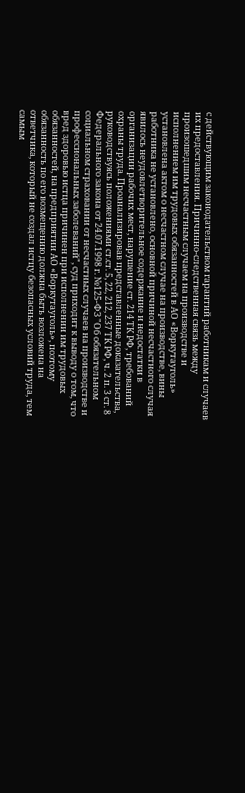с действующим законодательством гарантий работникам и случаев их предоставления. Причинно-следственная связь между произошедшим несчастным случаем на производстве и исполнением им трудовых обязанностей в АО «Воркутауголь» установлена актом о несчастном случае на производстве, вины работника не установлено, основной причиной несчастного случая явилось неудовлетворительное содержание и недостатки в организации рабочих мест, нарушение ст. 214 ТК РФ, требований охраны труда. Проанализировав представленные доказательства, руководствуясь положениями ст.ст. 5, 22, 212, 237 ТК РФ, ч. 2 п. 3 ст. 8 Федерального закона от 24.07.1998 г. №125-ФЗ "Об обязательном социальном страховании от несчастных случаев на производстве и профессиональных заболеваний", суд приходит к выводу о том, что вред здоровью истца причинен при исполнении им трудовых обязанностей, на предприятии АО «Воркутауголь», поэтому обязанность по его возмещению должна быть возложена на ответчика, который не создал истцу безопасных условий труда, тем самым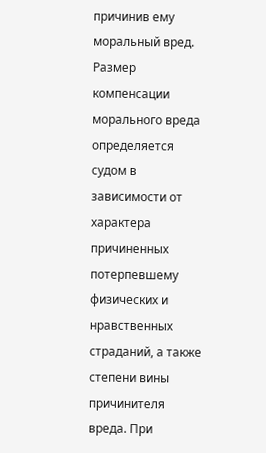причинив ему моральный вред. Размер компенсации морального вреда определяется судом в зависимости от характера причиненных потерпевшему физических и нравственных страданий, а также степени вины причинителя вреда. При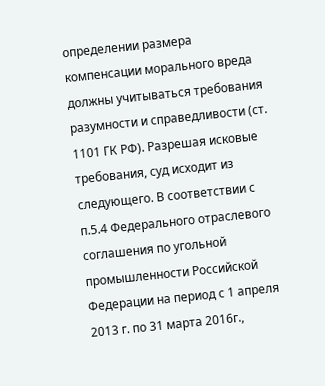определении размера компенсации морального вреда должны учитываться требования разумности и справедливости (ст. 1101 ГК РФ). Разрешая исковые требования, суд исходит из следующего. В соответствии с п.5.4 Федерального отраслевого соглашения по угольной промышленности Российской Федерации на период с 1 апреля 2013 г. по 31 марта 2016г.,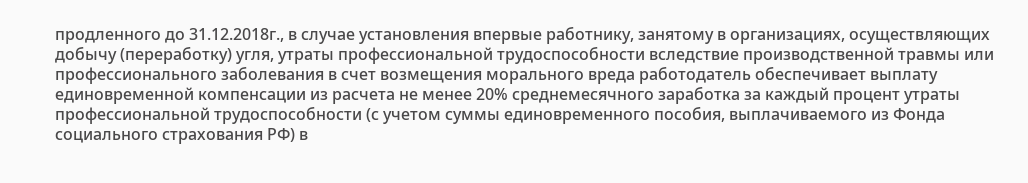продленного до 31.12.2018г., в случае установления впервые работнику, занятому в организациях, осуществляющих добычу (переработку) угля, утраты профессиональной трудоспособности вследствие производственной травмы или профессионального заболевания в счет возмещения морального вреда работодатель обеспечивает выплату единовременной компенсации из расчета не менее 20% среднемесячного заработка за каждый процент утраты профессиональной трудоспособности (с учетом суммы единовременного пособия, выплачиваемого из Фонда социального страхования РФ) в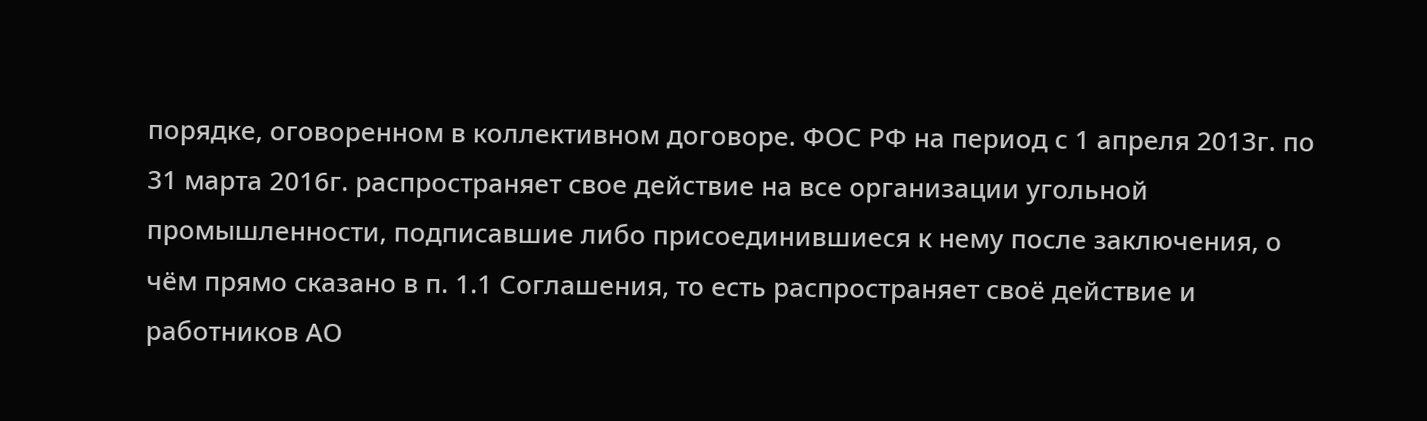порядке, оговоренном в коллективном договоре. ФОС РФ на период с 1 апреля 2013г. по 31 марта 2016г. распространяет свое действие на все организации угольной промышленности, подписавшие либо присоединившиеся к нему после заключения, о чём прямо сказано в п. 1.1 Соглашения, то есть распространяет своё действие и работников АО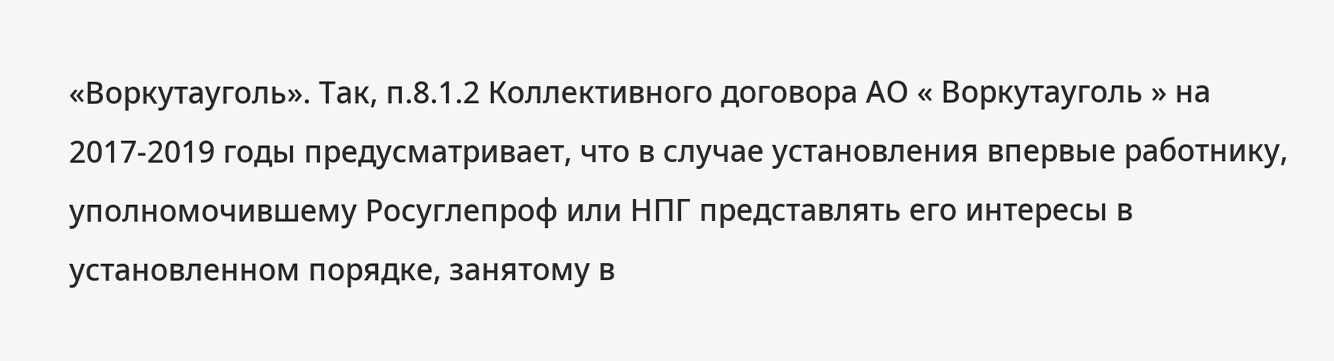«Воркутауголь». Так, п.8.1.2 Коллективного договора АО « Воркутауголь » на 2017-2019 годы предусматривает, что в случае установления впервые работнику, уполномочившему Росуглепроф или НПГ представлять его интересы в установленном порядке, занятому в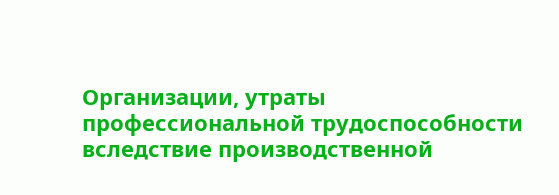Организации, утраты профессиональной трудоспособности вследствие производственной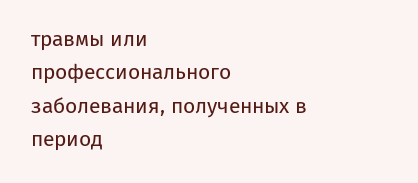травмы или профессионального заболевания, полученных в период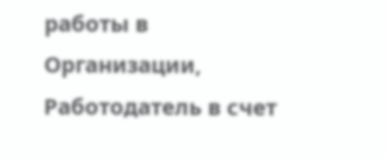работы в Организации, Работодатель в счет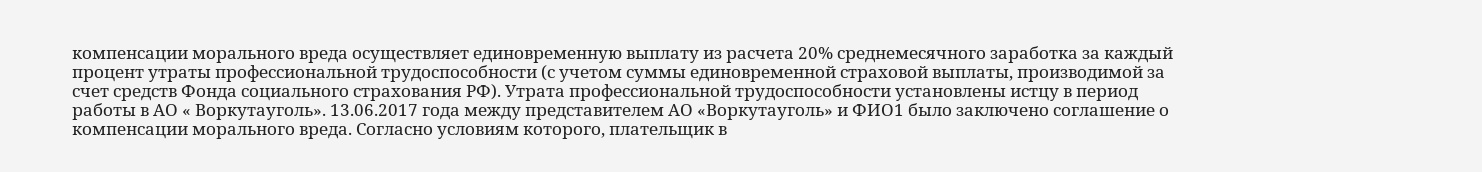компенсации морального вреда осуществляет единовременную выплату из расчета 20% среднемесячного заработка за каждый процент утраты профессиональной трудоспособности (с учетом суммы единовременной страховой выплаты, производимой за счет средств Фонда социального страхования РФ). Утрата профессиональной трудоспособности установлены истцу в период работы в АО « Воркутауголь». 13.06.2017 года между представителем АО «Воркутауголь» и ФИО1 было заключено соглашение о компенсации морального вреда. Согласно условиям которого, плательщик в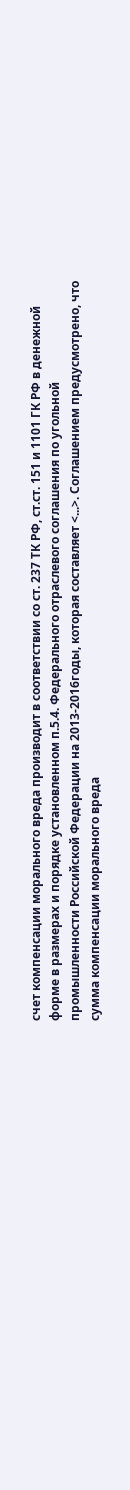счет компенсации морального вреда производит в соответствии со ст. 237 ТК РФ, ст.ст. 151 и 1101 ГК РФ в денежной форме в размерах и порядке установленном п.5.4. Федерального отраслевого соглашения по угольной промышленности Российской Федерации на 2013-2016годы, которая составляет <...>. Соглашением предусмотрено, что сумма компенсации морального вреда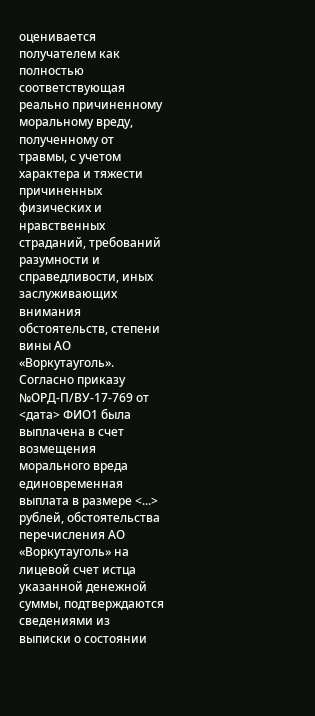оценивается получателем как полностью соответствующая реально причиненному моральному вреду, полученному от травмы, с учетом характера и тяжести причиненных физических и нравственных страданий, требований разумности и справедливости, иных заслуживающих внимания обстоятельств, степени вины АО «Воркутауголь». Согласно приказу №ОРД-П/ВУ-17-769 от <дата> ФИО1 была выплачена в счет возмещения морального вреда единовременная выплата в размере <...> рублей, обстоятельства перечисления АО «Воркутауголь» на лицевой счет истца указанной денежной суммы, подтверждаются сведениями из выписки о состоянии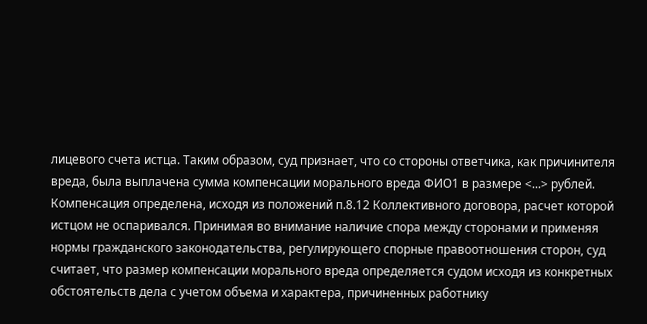лицевого счета истца. Таким образом, суд признает, что со стороны ответчика, как причинителя вреда, была выплачена сумма компенсации морального вреда ФИО1 в размере <...> рублей. Компенсация определена, исходя из положений п.8.12 Коллективного договора, расчет которой истцом не оспаривался. Принимая во внимание наличие спора между сторонами и применяя нормы гражданского законодательства, регулирующего спорные правоотношения сторон, суд считает, что размер компенсации морального вреда определяется судом исходя из конкретных обстоятельств дела с учетом объема и характера, причиненных работнику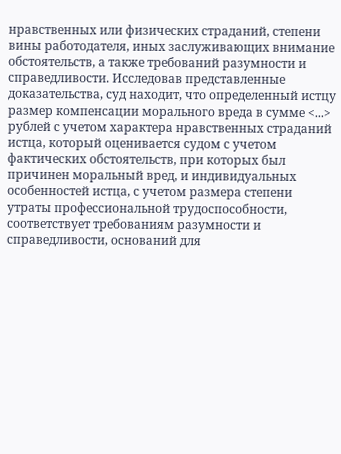нравственных или физических страданий, степени вины работодателя, иных заслуживающих внимание обстоятельств, а также требований разумности и справедливости. Исследовав представленные доказательства, суд находит, что определенный истцу размер компенсации морального вреда в сумме <...> рублей с учетом характера нравственных страданий истца, который оценивается судом с учетом фактических обстоятельств, при которых был причинен моральный вред, и индивидуальных особенностей истца, с учетом размера степени утраты профессиональной трудоспособности, соответствует требованиям разумности и справедливости, оснований для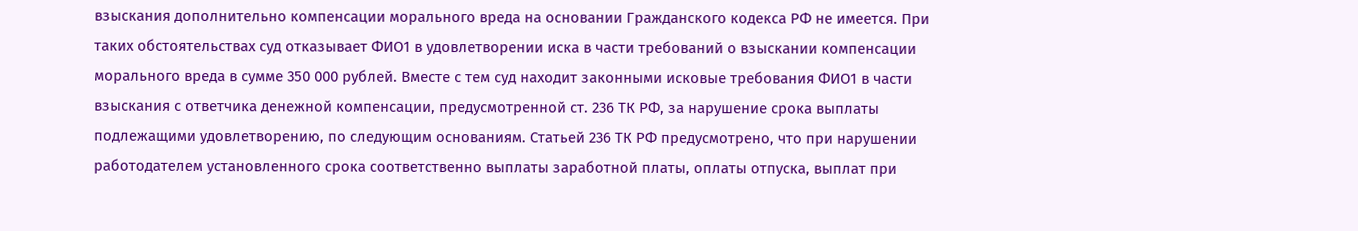взыскания дополнительно компенсации морального вреда на основании Гражданского кодекса РФ не имеется. При таких обстоятельствах суд отказывает ФИО1 в удовлетворении иска в части требований о взыскании компенсации морального вреда в сумме 350 000 рублей. Вместе с тем суд находит законными исковые требования ФИО1 в части взыскания с ответчика денежной компенсации, предусмотренной ст. 236 ТК РФ, за нарушение срока выплаты подлежащими удовлетворению, по следующим основаниям. Статьей 236 ТК РФ предусмотрено, что при нарушении работодателем установленного срока соответственно выплаты заработной платы, оплаты отпуска, выплат при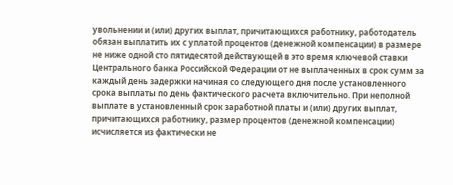увольнении и (или) других выплат, причитающихся работнику, работодатель обязан выплатить их с уплатой процентов (денежной компенсации) в размере не ниже одной сто пятидесятой действующей в это время ключевой ставки Центрального банка Российской Федерации от не выплаченных в срок сумм за каждый день задержки начиная со следующего дня после установленного срока выплаты по день фактического расчета включительно. При неполной выплате в установленный срок заработной платы и (или) других выплат, причитающихся работнику, размер процентов (денежной компенсации) исчисляется из фактически не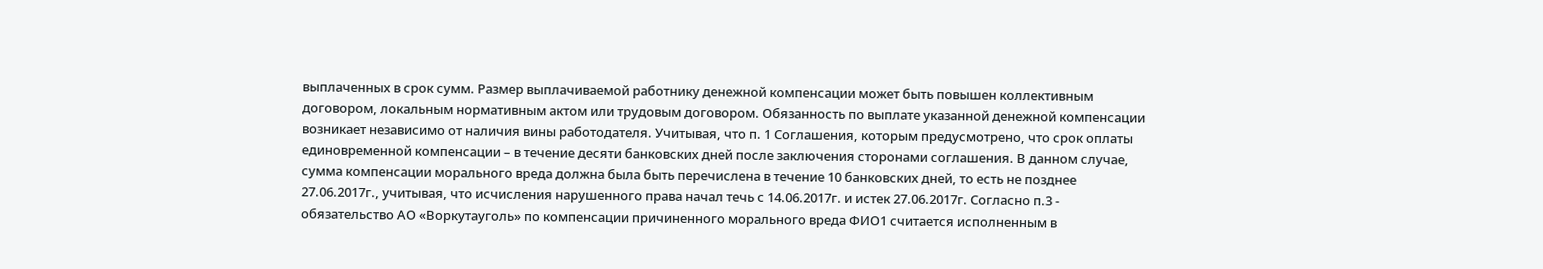выплаченных в срок сумм. Размер выплачиваемой работнику денежной компенсации может быть повышен коллективным договором, локальным нормативным актом или трудовым договором. Обязанность по выплате указанной денежной компенсации возникает независимо от наличия вины работодателя. Учитывая, что п. 1 Соглашения, которым предусмотрено, что срок оплаты единовременной компенсации – в течение десяти банковских дней после заключения сторонами соглашения. В данном случае, сумма компенсации морального вреда должна была быть перечислена в течение 10 банковских дней, то есть не позднее 27.06.2017г., учитывая, что исчисления нарушенного права начал течь с 14.06.2017г. и истек 27.06.2017г. Согласно п.3 - обязательство АО «Воркутауголь» по компенсации причиненного морального вреда ФИО1 считается исполненным в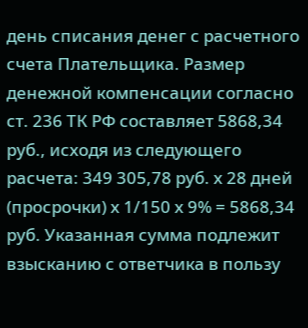день списания денег с расчетного счета Плательщика. Размер денежной компенсации согласно ст. 236 ТК РФ составляет 5868,34 руб., исходя из следующего расчета: 349 305,78 руб. х 28 дней (просрочки) х 1/150 х 9% = 5868,34 руб. Указанная сумма подлежит взысканию с ответчика в пользу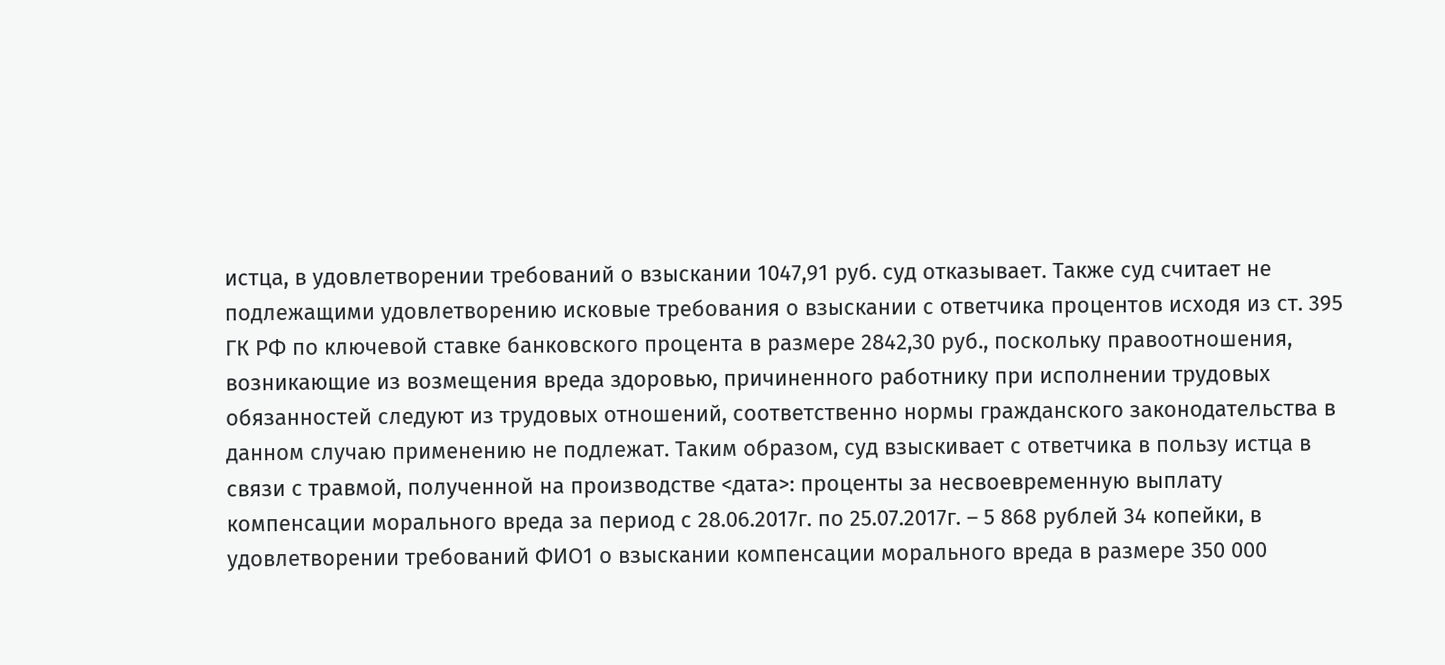истца, в удовлетворении требований о взыскании 1047,91 руб. суд отказывает. Также суд считает не подлежащими удовлетворению исковые требования о взыскании с ответчика процентов исходя из ст. 395 ГК РФ по ключевой ставке банковского процента в размере 2842,30 руб., поскольку правоотношения, возникающие из возмещения вреда здоровью, причиненного работнику при исполнении трудовых обязанностей следуют из трудовых отношений, соответственно нормы гражданского законодательства в данном случаю применению не подлежат. Таким образом, суд взыскивает с ответчика в пользу истца в связи с травмой, полученной на производстве <дата>: проценты за несвоевременную выплату компенсации морального вреда за период с 28.06.2017г. по 25.07.2017г. – 5 868 рублей 34 копейки, в удовлетворении требований ФИО1 о взыскании компенсации морального вреда в размере 350 000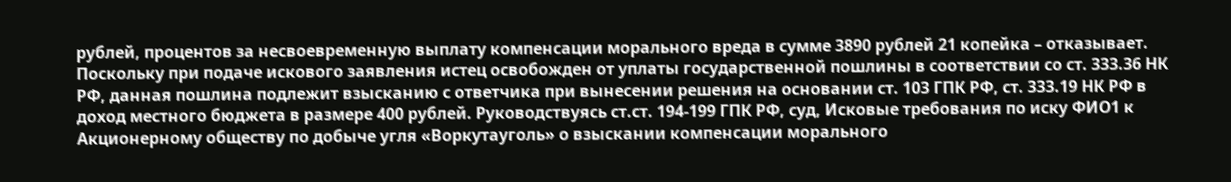рублей, процентов за несвоевременную выплату компенсации морального вреда в сумме 3890 рублей 21 копейка – отказывает. Поскольку при подаче искового заявления истец освобожден от уплаты государственной пошлины в соответствии со ст. 333.36 НК РФ, данная пошлина подлежит взысканию с ответчика при вынесении решения на основании ст. 103 ГПК РФ, ст. 333.19 НК РФ в доход местного бюджета в размере 400 рублей. Руководствуясь ст.ст. 194-199 ГПК РФ, суд, Исковые требования по иску ФИО1 к Акционерному обществу по добыче угля «Воркутауголь» о взыскании компенсации морального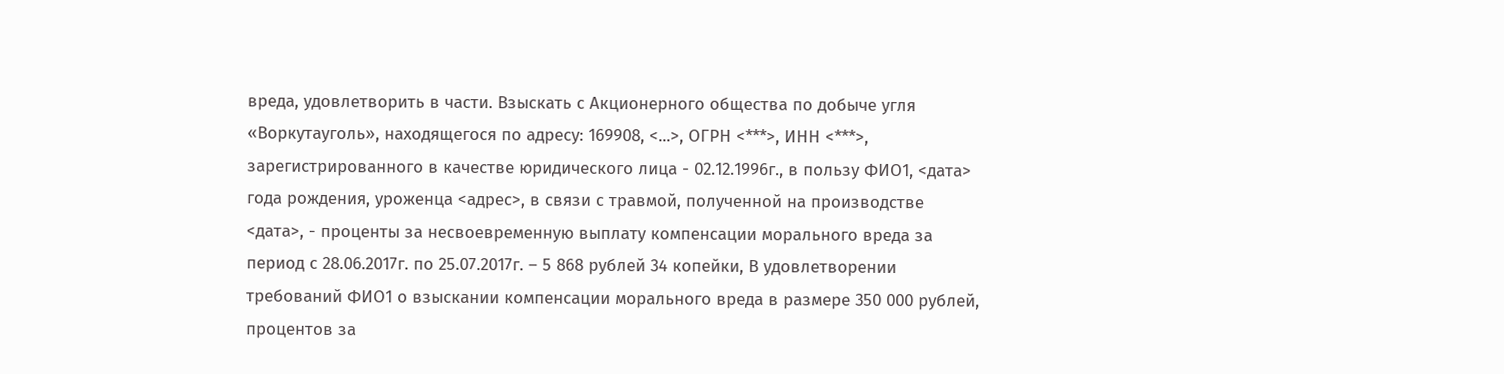вреда, удовлетворить в части. Взыскать с Акционерного общества по добыче угля «Воркутауголь», находящегося по адресу: 169908, <...>, ОГРН <***>, ИНН <***>, зарегистрированного в качестве юридического лица - 02.12.1996г., в пользу ФИО1, <дата> года рождения, уроженца <адрес>, в связи с травмой, полученной на производстве <дата>, - проценты за несвоевременную выплату компенсации морального вреда за период с 28.06.2017г. по 25.07.2017г. – 5 868 рублей 34 копейки, В удовлетворении требований ФИО1 о взыскании компенсации морального вреда в размере 350 000 рублей, процентов за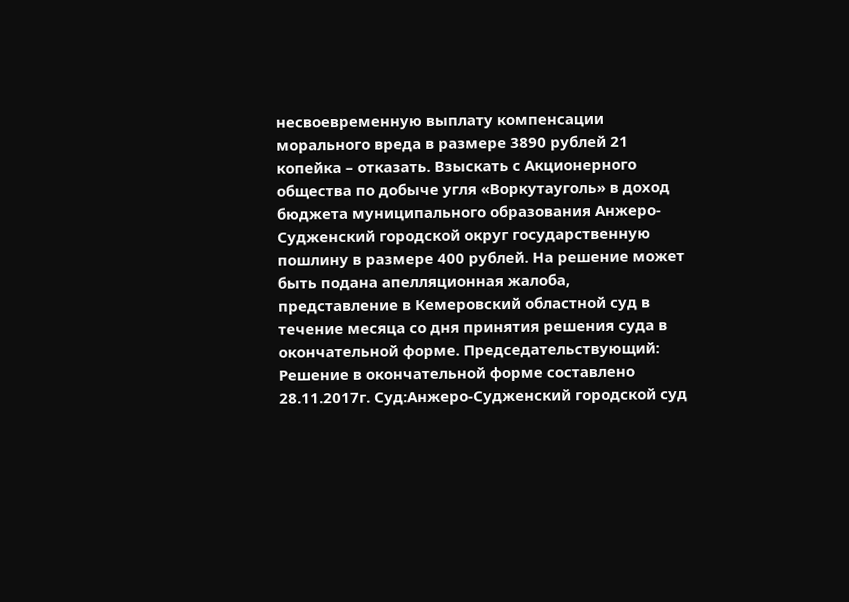несвоевременную выплату компенсации морального вреда в размере 3890 рублей 21 копейка – отказать. Взыскать с Акционерного общества по добыче угля «Воркутауголь» в доход бюджета муниципального образования Анжеро-Судженский городской округ государственную пошлину в размере 400 рублей. На решение может быть подана апелляционная жалоба, представление в Кемеровский областной суд в течение месяца со дня принятия решения суда в окончательной форме. Председательствующий: Решение в окончательной форме составлено 28.11.2017г. Суд:Анжеро-Судженский городской суд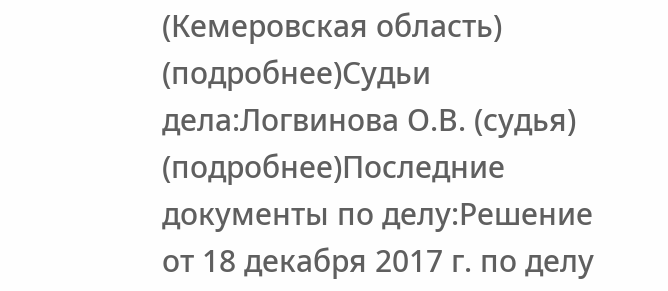(Кемеровская область) (подробнее)Судьи дела:Логвинова О.В. (судья) (подробнее)Последние документы по делу:Решение от 18 декабря 2017 г. по делу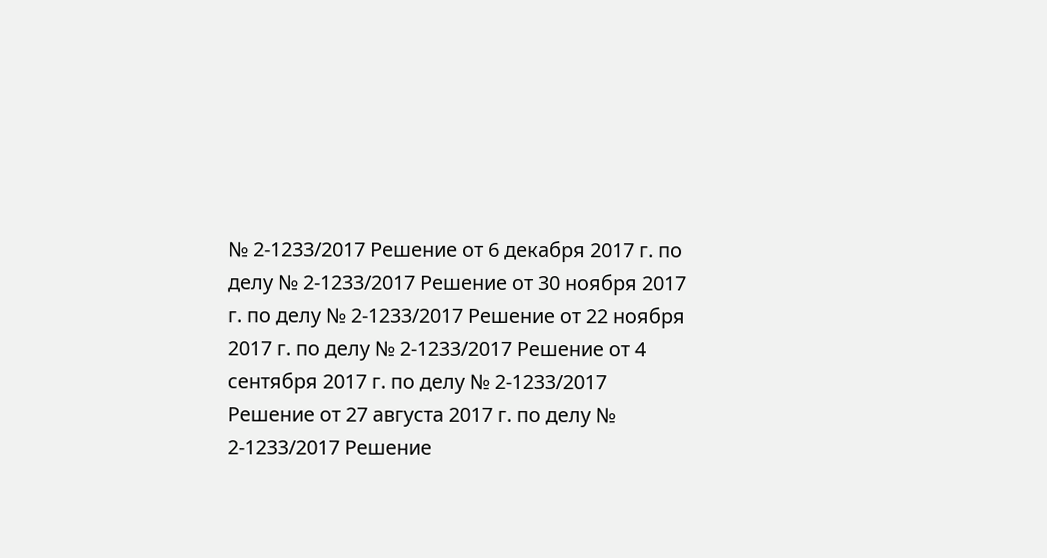№ 2-1233/2017 Решение от 6 декабря 2017 г. по делу № 2-1233/2017 Решение от 30 ноября 2017 г. по делу № 2-1233/2017 Решение от 22 ноября 2017 г. по делу № 2-1233/2017 Решение от 4 сентября 2017 г. по делу № 2-1233/2017 Решение от 27 августа 2017 г. по делу № 2-1233/2017 Решение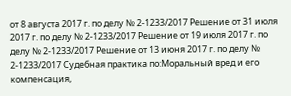от 8 августа 2017 г. по делу № 2-1233/2017 Решение от 31 июля 2017 г. по делу № 2-1233/2017 Решение от 19 июля 2017 г. по делу № 2-1233/2017 Решение от 13 июня 2017 г. по делу № 2-1233/2017 Судебная практика по:Моральный вред и его компенсация,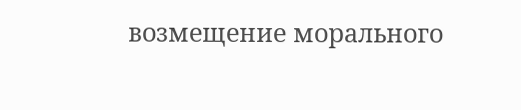возмещение морального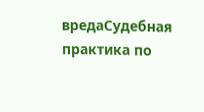вредаСудебная практика по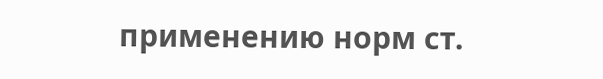применению норм ст.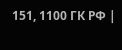151, 1100 ГК РФ |